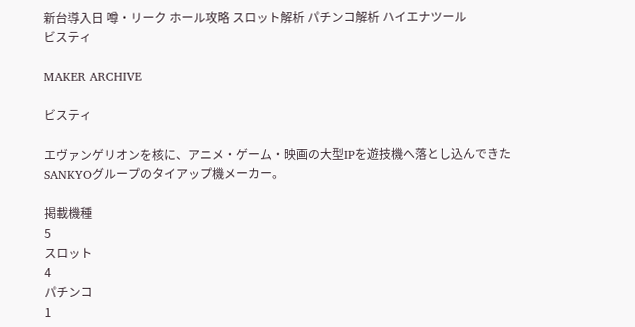新台導入日 噂・リーク ホール攻略 スロット解析 パチンコ解析 ハイエナツール
ビスティ

MAKER ARCHIVE

ビスティ

エヴァンゲリオンを核に、アニメ・ゲーム・映画の大型IPを遊技機へ落とし込んできたSANKYOグループのタイアップ機メーカー。

掲載機種
5
スロット
4
パチンコ
1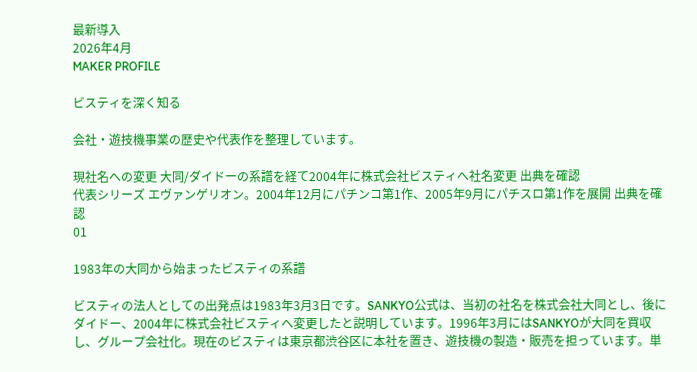最新導入
2026年4月
MAKER PROFILE

ビスティを深く知る

会社・遊技機事業の歴史や代表作を整理しています。

現社名への変更 大同/ダイドーの系譜を経て2004年に株式会社ビスティへ社名変更 出典を確認
代表シリーズ エヴァンゲリオン。2004年12月にパチンコ第1作、2005年9月にパチスロ第1作を展開 出典を確認
01

1983年の大同から始まったビスティの系譜

ビスティの法人としての出発点は1983年3月3日です。SANKYO公式は、当初の社名を株式会社大同とし、後にダイドー、2004年に株式会社ビスティへ変更したと説明しています。1996年3月にはSANKYOが大同を買収し、グループ会社化。現在のビスティは東京都渋谷区に本社を置き、遊技機の製造・販売を担っています。単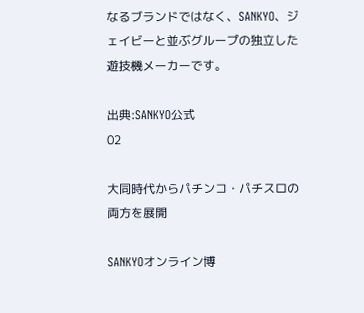なるブランドではなく、SANKYO、ジェイビーと並ぶグループの独立した遊技機メーカーです。

出典:SANKYO公式
02

大同時代からパチンコ・パチスロの両方を展開

SANKYOオンライン博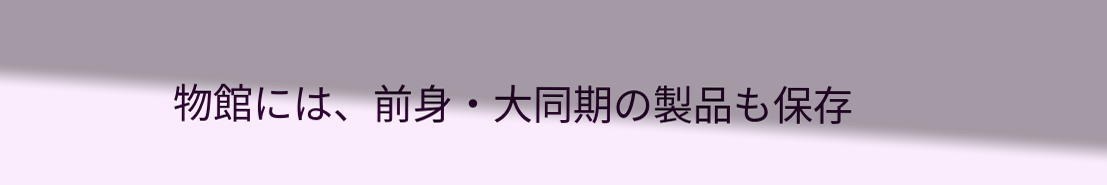物館には、前身・大同期の製品も保存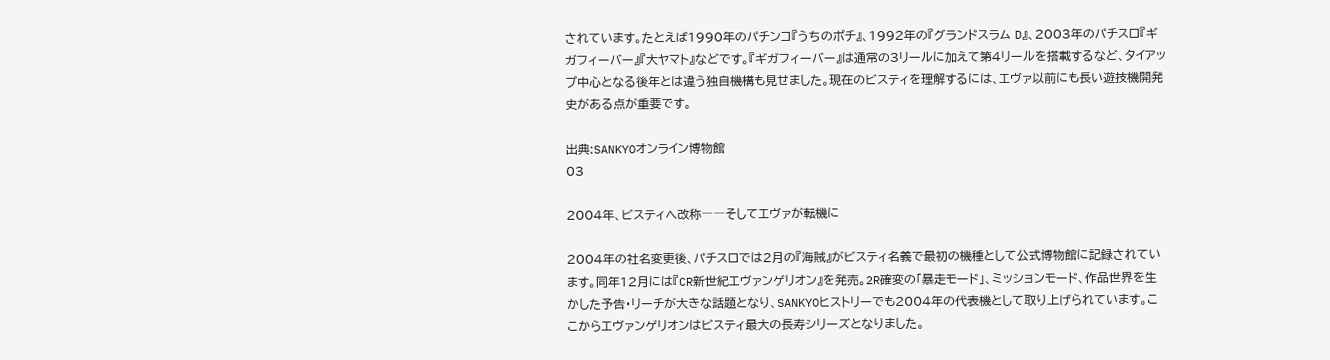されています。たとえば1990年のパチンコ『うちのポチ』、1992年の『グランドスラム D』、2003年のパチスロ『ギガフィーバー』『大ヤマト』などです。『ギガフィーバー』は通常の3リールに加えて第4リールを搭載するなど、タイアップ中心となる後年とは違う独自機構も見せました。現在のビスティを理解するには、エヴァ以前にも長い遊技機開発史がある点が重要です。

出典:SANKYOオンライン博物館
03

2004年、ビスティへ改称――そしてエヴァが転機に

2004年の社名変更後、パチスロでは2月の『海賊』がビスティ名義で最初の機種として公式博物館に記録されています。同年12月には『CR新世紀エヴァンゲリオン』を発売。2R確変の「暴走モード」、ミッションモード、作品世界を生かした予告・リーチが大きな話題となり、SANKYOヒストリーでも2004年の代表機として取り上げられています。ここからエヴァンゲリオンはビスティ最大の長寿シリーズとなりました。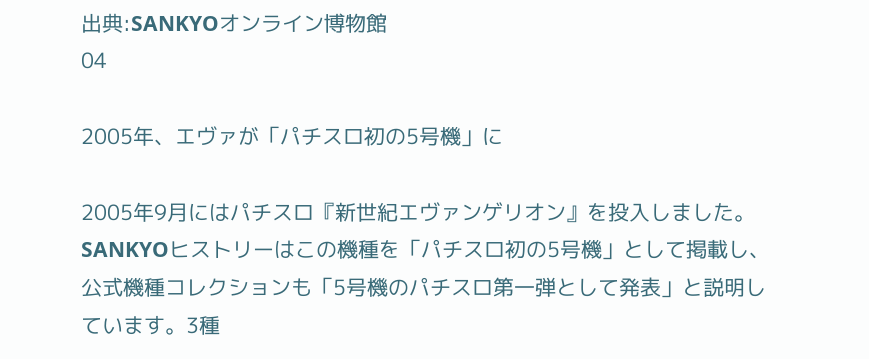出典:SANKYOオンライン博物館
04

2005年、エヴァが「パチスロ初の5号機」に

2005年9月にはパチスロ『新世紀エヴァンゲリオン』を投入しました。SANKYOヒストリーはこの機種を「パチスロ初の5号機」として掲載し、公式機種コレクションも「5号機のパチスロ第一弾として発表」と説明しています。3種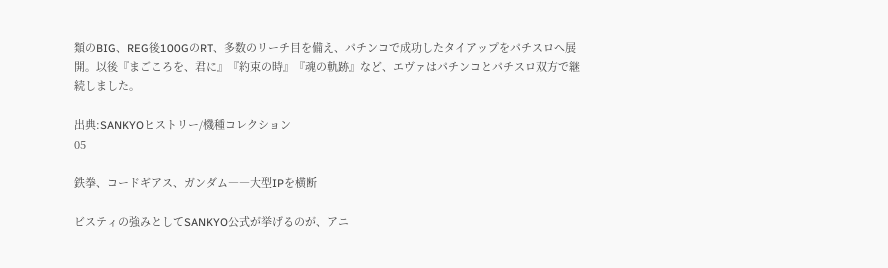類のBIG、REG後100GのRT、多数のリーチ目を備え、パチンコで成功したタイアップをパチスロへ展開。以後『まごころを、君に』『約束の時』『魂の軌跡』など、エヴァはパチンコとパチスロ双方で継続しました。

出典:SANKYOヒストリー/機種コレクション
05

鉄拳、コードギアス、ガンダム――大型IPを横断

ビスティの強みとしてSANKYO公式が挙げるのが、アニ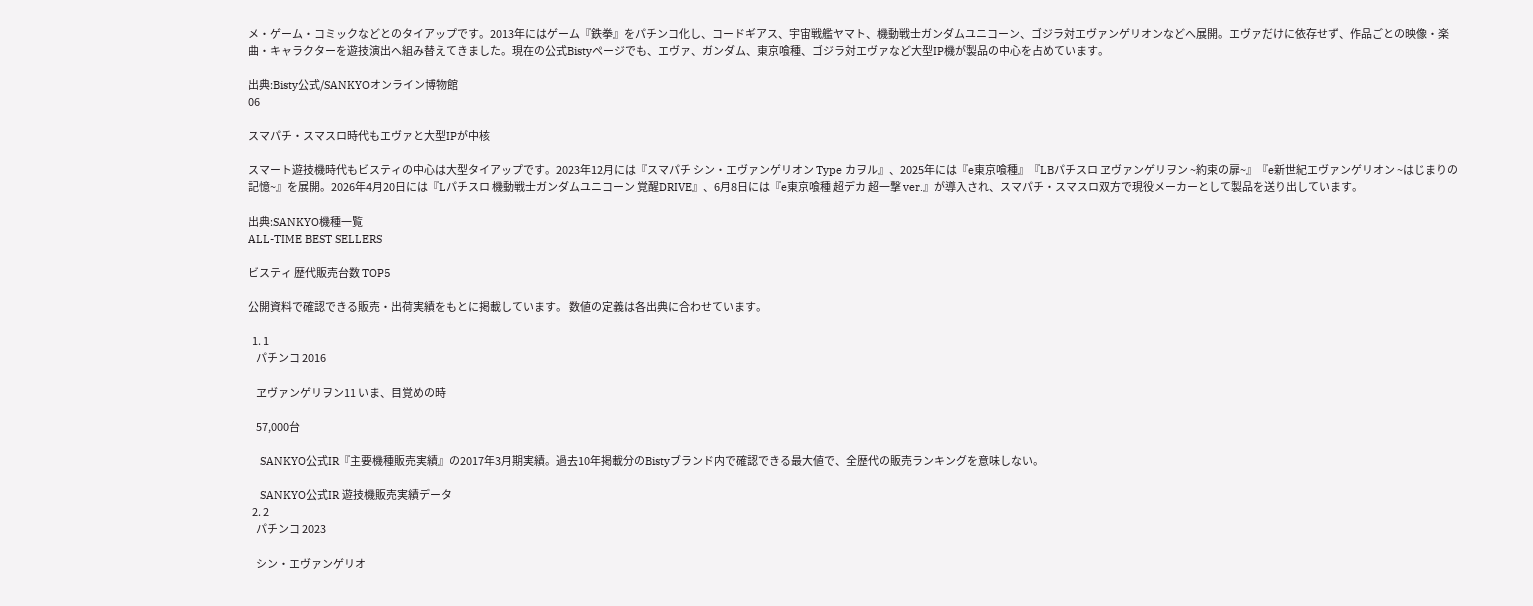メ・ゲーム・コミックなどとのタイアップです。2013年にはゲーム『鉄拳』をパチンコ化し、コードギアス、宇宙戦艦ヤマト、機動戦士ガンダムユニコーン、ゴジラ対エヴァンゲリオンなどへ展開。エヴァだけに依存せず、作品ごとの映像・楽曲・キャラクターを遊技演出へ組み替えてきました。現在の公式Bistyページでも、エヴァ、ガンダム、東京喰種、ゴジラ対エヴァなど大型IP機が製品の中心を占めています。

出典:Bisty公式/SANKYOオンライン博物館
06

スマパチ・スマスロ時代もエヴァと大型IPが中核

スマート遊技機時代もビスティの中心は大型タイアップです。2023年12月には『スマパチ シン・エヴァンゲリオン Type カヲル』、2025年には『e東京喰種』『LBパチスロ ヱヴァンゲリヲン ~約束の扉~』『e新世紀エヴァンゲリオン ~はじまりの記憶~』を展開。2026年4月20日には『Lパチスロ 機動戦士ガンダムユニコーン 覚醒DRIVE』、6月8日には『e東京喰種 超デカ 超一撃 ver.』が導入され、スマパチ・スマスロ双方で現役メーカーとして製品を送り出しています。

出典:SANKYO機種一覧
ALL-TIME BEST SELLERS

ビスティ 歴代販売台数 TOP5

公開資料で確認できる販売・出荷実績をもとに掲載しています。 数値の定義は各出典に合わせています。

  1. 1
    パチンコ 2016

    ヱヴァンゲリヲン11 いま、目覚めの時

    57,000台

    SANKYO公式IR『主要機種販売実績』の2017年3月期実績。過去10年掲載分のBistyブランド内で確認できる最大値で、全歴代の販売ランキングを意味しない。

    SANKYO公式IR 遊技機販売実績データ
  2. 2
    パチンコ 2023

    シン・エヴァンゲリオ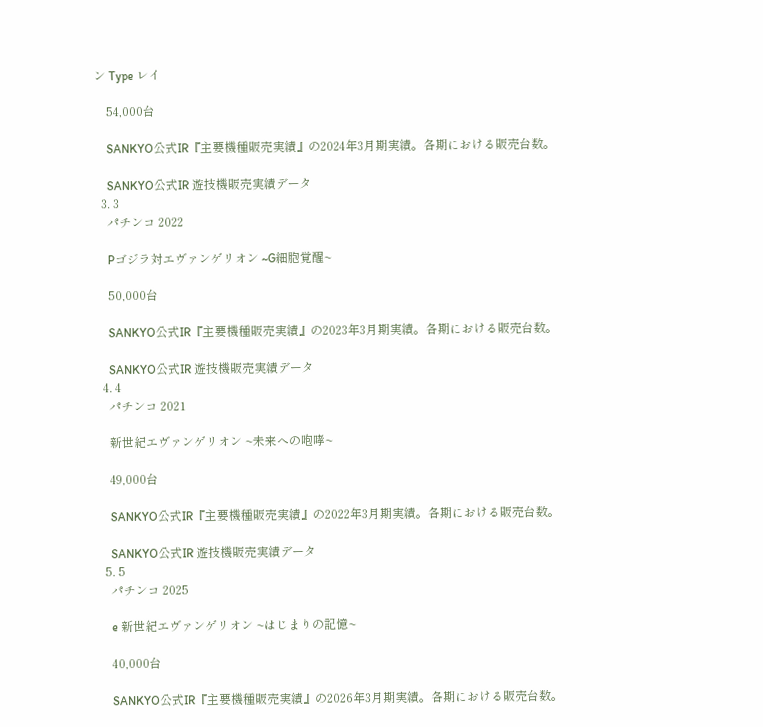ン Type レイ

    54,000台

    SANKYO公式IR『主要機種販売実績』の2024年3月期実績。各期における販売台数。

    SANKYO公式IR 遊技機販売実績データ
  3. 3
    パチンコ 2022

    Pゴジラ対エヴァンゲリオン ~G細胞覚醒~

    50,000台

    SANKYO公式IR『主要機種販売実績』の2023年3月期実績。各期における販売台数。

    SANKYO公式IR 遊技機販売実績データ
  4. 4
    パチンコ 2021

    新世紀エヴァンゲリオン ~未来への咆哮~

    49,000台

    SANKYO公式IR『主要機種販売実績』の2022年3月期実績。各期における販売台数。

    SANKYO公式IR 遊技機販売実績データ
  5. 5
    パチンコ 2025

    e 新世紀エヴァンゲリオン ~はじまりの記憶~

    40,000台

    SANKYO公式IR『主要機種販売実績』の2026年3月期実績。各期における販売台数。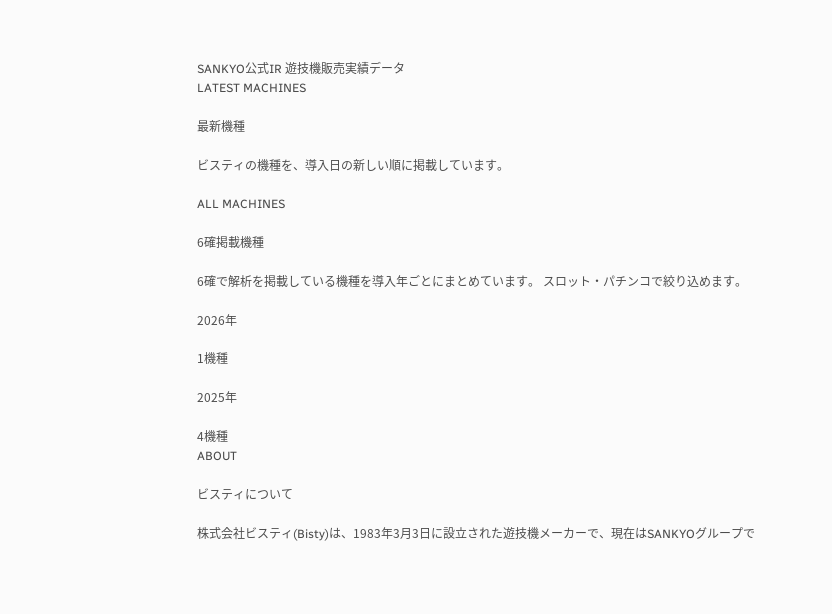SANKYO公式IR 遊技機販売実績データ
LATEST MACHINES

最新機種

ビスティの機種を、導入日の新しい順に掲載しています。

ALL MACHINES

6確掲載機種

6確で解析を掲載している機種を導入年ごとにまとめています。 スロット・パチンコで絞り込めます。

2026年

1機種

2025年

4機種
ABOUT

ビスティについて

株式会社ビスティ(Bisty)は、1983年3月3日に設立された遊技機メーカーで、現在はSANKYOグループで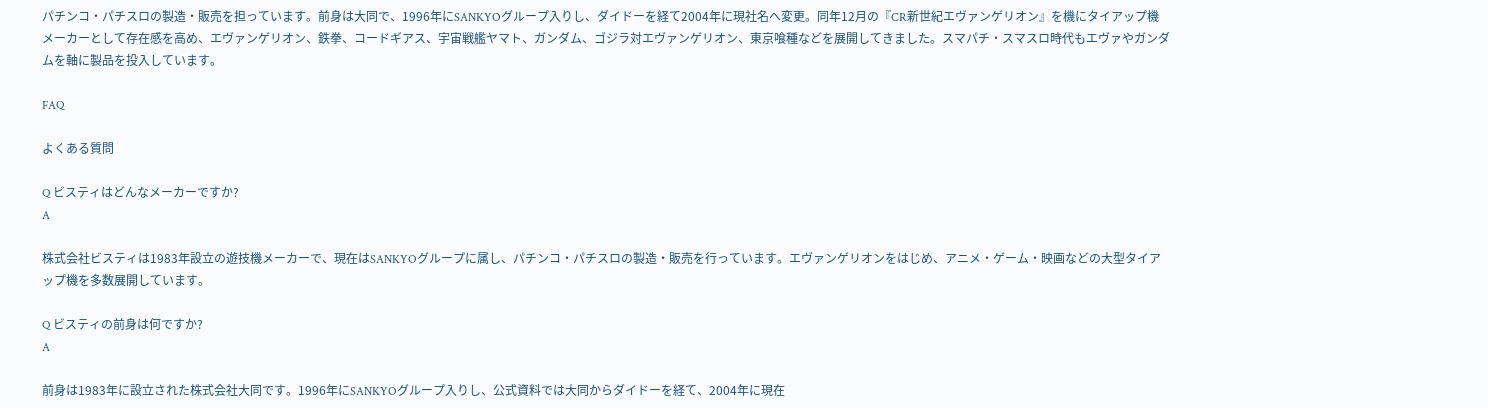パチンコ・パチスロの製造・販売を担っています。前身は大同で、1996年にSANKYOグループ入りし、ダイドーを経て2004年に現社名へ変更。同年12月の『CR新世紀エヴァンゲリオン』を機にタイアップ機メーカーとして存在感を高め、エヴァンゲリオン、鉄拳、コードギアス、宇宙戦艦ヤマト、ガンダム、ゴジラ対エヴァンゲリオン、東京喰種などを展開してきました。スマパチ・スマスロ時代もエヴァやガンダムを軸に製品を投入しています。

FAQ

よくある質問

Q ビスティはどんなメーカーですか?
A

株式会社ビスティは1983年設立の遊技機メーカーで、現在はSANKYOグループに属し、パチンコ・パチスロの製造・販売を行っています。エヴァンゲリオンをはじめ、アニメ・ゲーム・映画などの大型タイアップ機を多数展開しています。

Q ビスティの前身は何ですか?
A

前身は1983年に設立された株式会社大同です。1996年にSANKYOグループ入りし、公式資料では大同からダイドーを経て、2004年に現在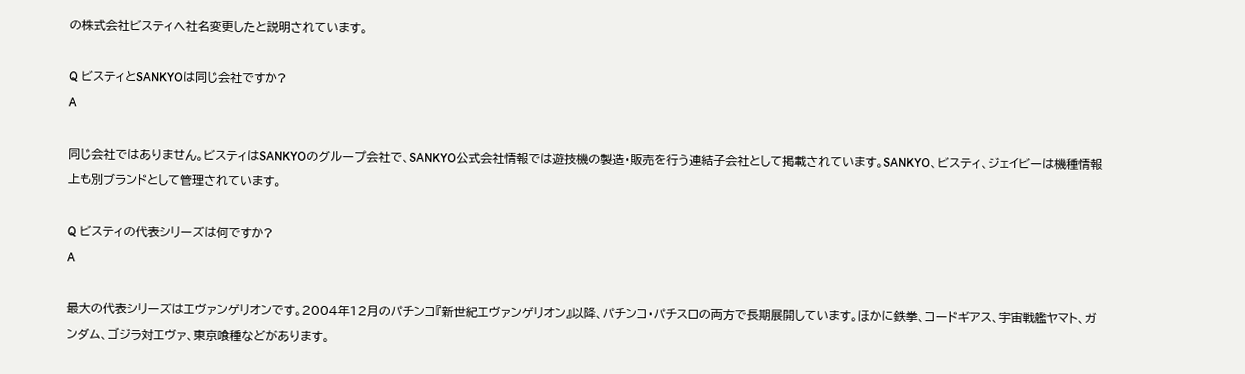の株式会社ビスティへ社名変更したと説明されています。

Q ビスティとSANKYOは同じ会社ですか?
A

同じ会社ではありません。ビスティはSANKYOのグループ会社で、SANKYO公式会社情報では遊技機の製造・販売を行う連結子会社として掲載されています。SANKYO、ビスティ、ジェイビーは機種情報上も別ブランドとして管理されています。

Q ビスティの代表シリーズは何ですか?
A

最大の代表シリーズはエヴァンゲリオンです。2004年12月のパチンコ『新世紀エヴァンゲリオン』以降、パチンコ・パチスロの両方で長期展開しています。ほかに鉄拳、コードギアス、宇宙戦艦ヤマト、ガンダム、ゴジラ対エヴァ、東京喰種などがあります。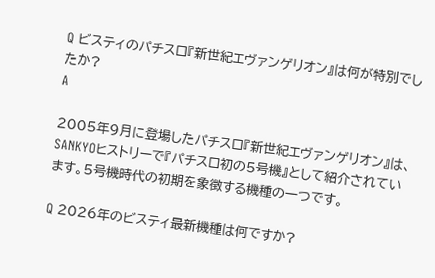Q ビスティのパチスロ『新世紀エヴァンゲリオン』は何が特別でしたか?
A

2005年9月に登場したパチスロ『新世紀エヴァンゲリオン』は、SANKYOヒストリーで『パチスロ初の5号機』として紹介されています。5号機時代の初期を象徴する機種の一つです。

Q 2026年のビスティ最新機種は何ですか?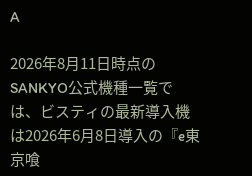A

2026年8月11日時点のSANKYO公式機種一覧では、ビスティの最新導入機は2026年6月8日導入の『e東京喰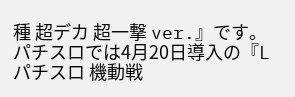種 超デカ 超一撃 ver.』です。パチスロでは4月20日導入の『Lパチスロ 機動戦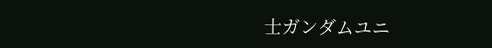士ガンダムユニ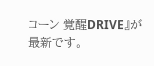コーン 覚醒DRIVE』が最新です。